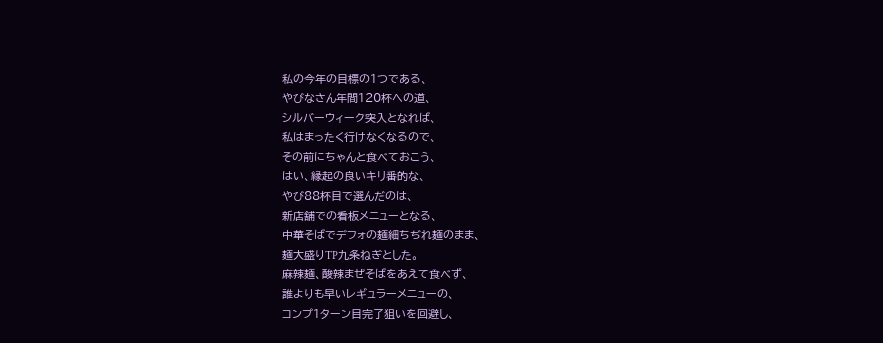私の今年の目標の1つである、
やびなさん年間120杯への道、
シルバーウィーク突入となれば、
私はまったく行けなくなるので、
その前にちゃんと食べておこう、
はい、縁起の良いキリ番的な、
やび88杯目で選んだのは、
新店舗での看板メニューとなる、
中華そばでデフォの麺細ちぢれ麺のまま、
麺大盛りTP九条ねぎとした。
麻辣麺、酸辣まぜそばをあえて食べず、
誰よりも早いレギュラーメニューの、
コンプ1ターン目完了狙いを回避し、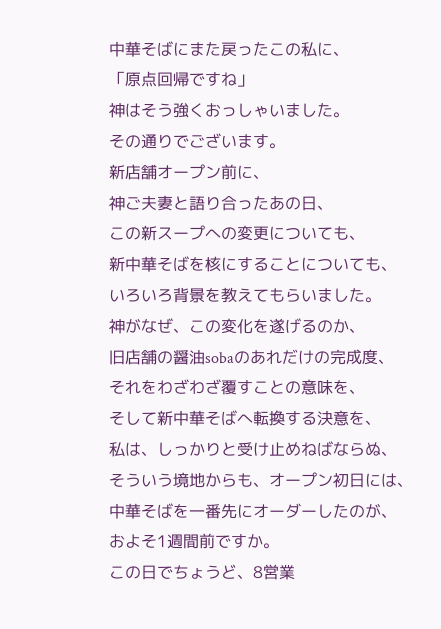中華そばにまた戻ったこの私に、
「原点回帰ですね」
神はそう強くおっしゃいました。
その通りでございます。
新店舗オープン前に、
神ご夫妻と語り合ったあの日、
この新スープへの変更についても、
新中華そばを核にすることについても、
いろいろ背景を教えてもらいました。
神がなぜ、この変化を遂げるのか、
旧店舗の醤油sobaのあれだけの完成度、
それをわざわざ覆すことの意味を、
そして新中華そばへ転換する決意を、
私は、しっかりと受け止めねばならぬ、
そういう境地からも、オープン初日には、
中華そばを一番先にオーダーしたのが、
およそ1週間前ですか。
この日でちょうど、8営業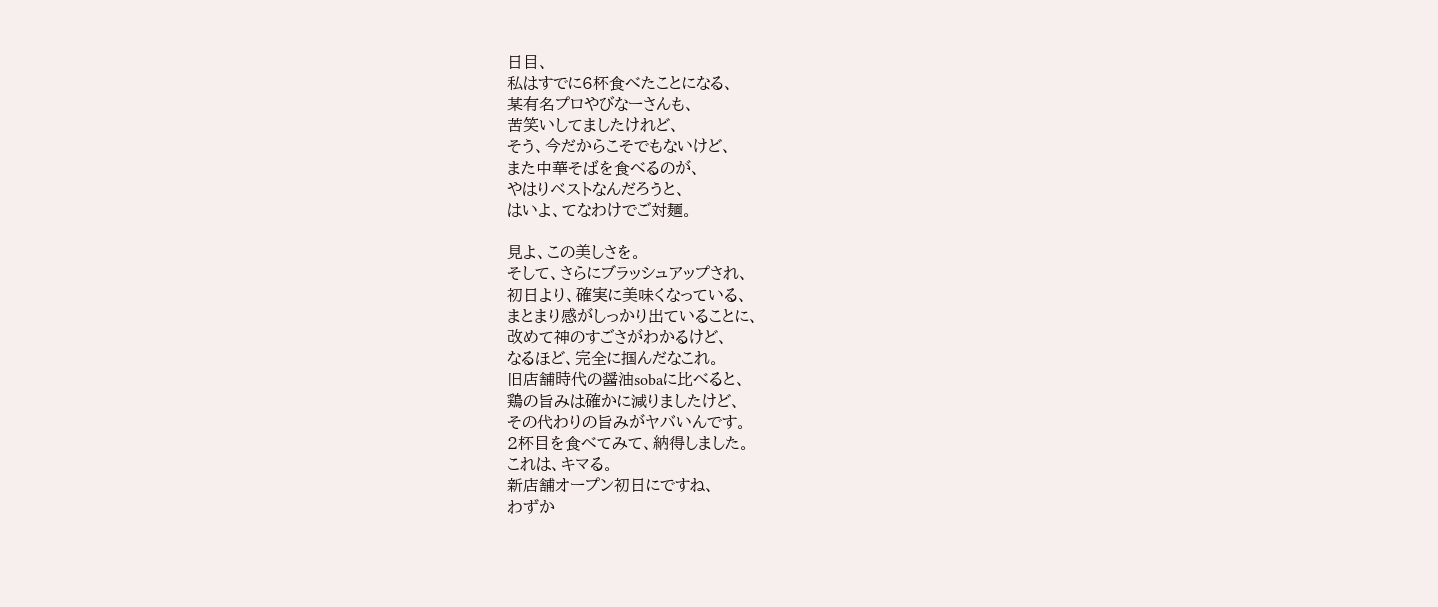日目、
私はすでに6杯食べたことになる、
某有名プロやびなーさんも、
苦笑いしてましたけれど、
そう、今だからこそでもないけど、
また中華そばを食べるのが、
やはりベストなんだろうと、
はいよ、てなわけでご対麺。

見よ、この美しさを。
そして、さらにブラッシュアップされ、
初日より、確実に美味くなっている、
まとまり感がしっかり出ていることに、
改めて神のすごさがわかるけど、
なるほど、完全に掴んだなこれ。
旧店舗時代の醤油sobaに比べると、
鶏の旨みは確かに減りましたけど、
その代わりの旨みがヤバいんです。
2杯目を食べてみて、納得しました。
これは、キマる。
新店舗オープン初日にですね、
わずか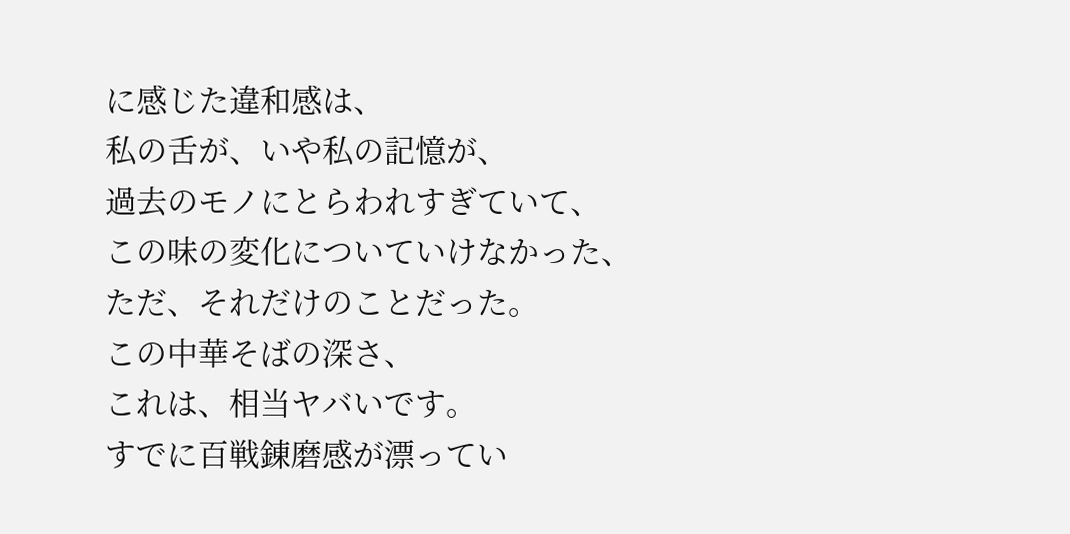に感じた違和感は、
私の舌が、いや私の記憶が、
過去のモノにとらわれすぎていて、
この味の変化についていけなかった、
ただ、それだけのことだった。
この中華そばの深さ、
これは、相当ヤバいです。
すでに百戦錬磨感が漂ってい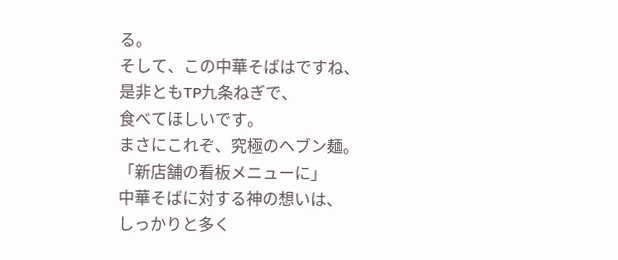る。
そして、この中華そばはですね、
是非ともTP九条ねぎで、
食べてほしいです。
まさにこれぞ、究極のヘブン麺。
「新店舗の看板メニューに」
中華そばに対する神の想いは、
しっかりと多く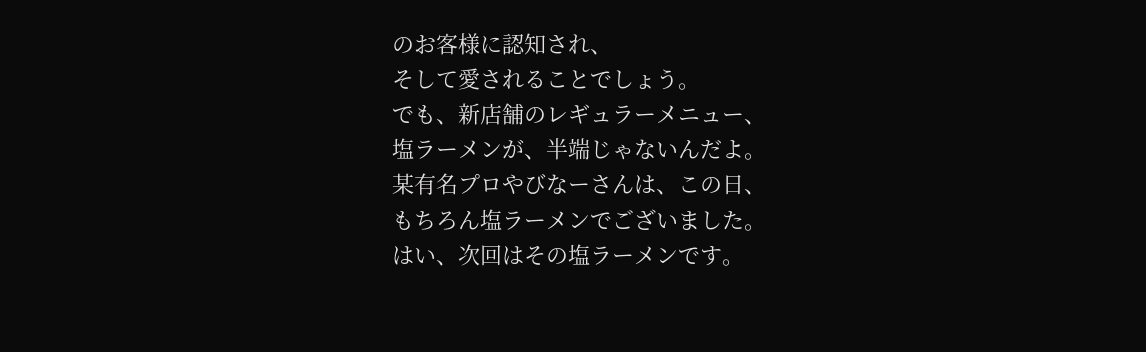のお客様に認知され、
そして愛されることでしょう。
でも、新店舗のレギュラーメニュー、
塩ラーメンが、半端じゃないんだよ。
某有名プロやびなーさんは、この日、
もちろん塩ラーメンでございました。
はい、次回はその塩ラーメンです。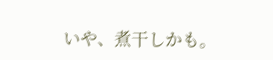いや、煮干しかも。